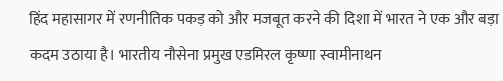हिंद महासागर में रणनीतिक पकड़ को और मजबूत करने की दिशा में भारत ने एक और बड़ा कदम उठाया है। भारतीय नौसेना प्रमुख एडमिरल कृष्णा स्वामीनाथन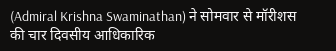(Admiral Krishna Swaminathan) ने सोमवार से मॉरीशस की चार दिवसीय आधिकारिक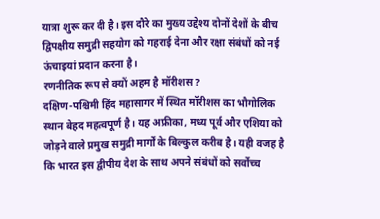यात्रा शुरू कर दी है। इस दौरे का मुख्य उद्देश्य दोनों देशों के बीच द्विपक्षीय समुद्री सहयोग को गहराई देना और रक्षा संबंधों को नई ऊंचाइयां प्रदान करना है।
रणनीतिक रूप से क्यों अहम है मॉरीशस?
दक्षिण-पश्चिमी हिंद महासागर में स्थित मॉरीशस का भौगोलिक स्थान बेहद महत्वपूर्ण है। यह अफ्रीका, मध्य पूर्व और एशिया को जोड़ने वाले प्रमुख समुद्री मार्गों के बिल्कुल करीब है। यही वजह है कि भारत इस द्वीपीय देश के साथ अपने संबंधों को सर्वोच्च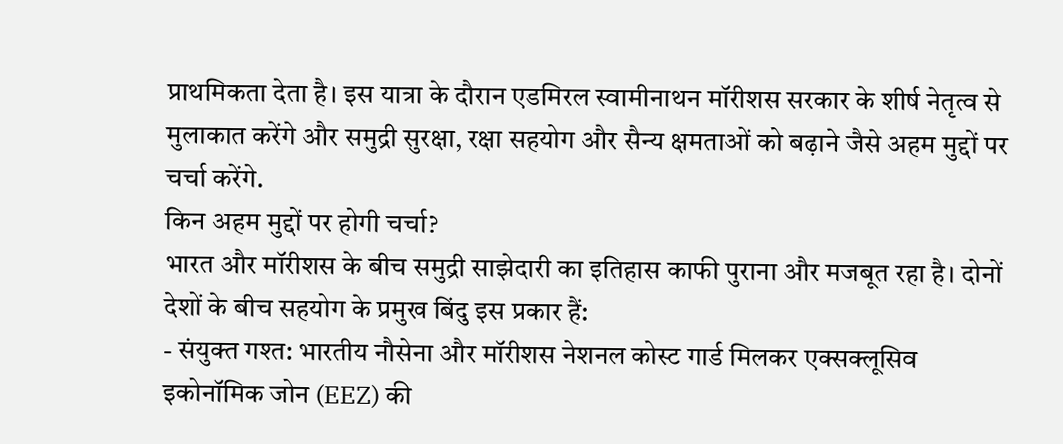प्राथमिकता देता है। इस यात्रा के दौरान एडमिरल स्वामीनाथन मॉरीशस सरकार के शीर्ष नेतृत्व से मुलाकात करेंगे और समुद्री सुरक्षा, रक्षा सहयोग और सैन्य क्षमताओं को बढ़ाने जैसे अहम मुद्दों पर चर्चा करेंगे.
किन अहम मुद्दों पर होगी चर्चा?
भारत और मॉरीशस के बीच समुद्री साझेदारी का इतिहास काफी पुराना और मजबूत रहा है। दोनों देशों के बीच सहयोग के प्रमुख बिंदु इस प्रकार हैं:
- संयुक्त गश्त: भारतीय नौसेना और मॉरीशस नेशनल कोस्ट गार्ड मिलकर एक्सक्लूसिव इकोनॉमिक जोन (EEZ) की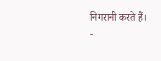निगरानी करते हैं।
-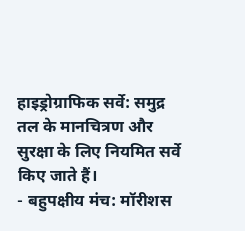हाइड्रोग्राफिक सर्वे: समुद्र तल के मानचित्रण और सुरक्षा के लिए नियमित सर्वे किए जाते हैं।
- बहुपक्षीय मंच: मॉरीशस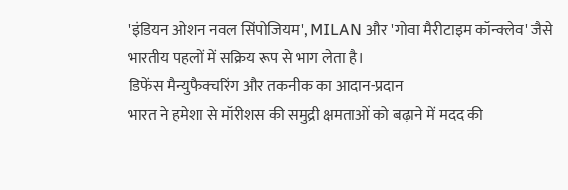'इंडियन ओशन नवल सिंपोजियम', MILAN और 'गोवा मैरीटाइम कॉन्क्लेव' जैसे भारतीय पहलों में सक्रिय रूप से भाग लेता है।
डिफेंस मैन्युफैक्चरिंग और तकनीक का आदान-प्रदान
भारत ने हमेशा से मॉरीशस की समुद्री क्षमताओं को बढ़ाने में मदद की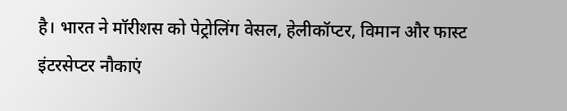है। भारत ने मॉरीशस को पेट्रोलिंग वेसल, हेलीकॉप्टर, विमान और फास्ट इंटरसेप्टर नौकाएं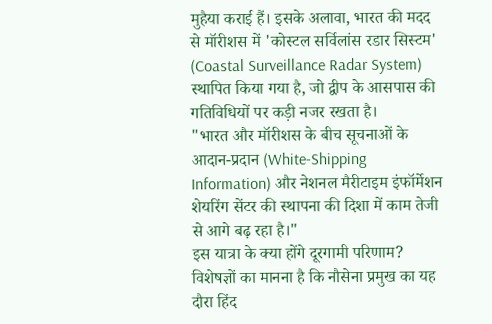मुहैया कराई हैं। इसके अलावा, भारत की मदद से मॉरीशस में 'कोस्टल सर्विलांस रडार सिस्टम' (Coastal Surveillance Radar System) स्थापित किया गया है, जो द्वीप के आसपास की गतिविधियों पर कड़ी नजर रखता है।
"भारत और मॉरीशस के बीच सूचनाओं के आदान-प्रदान (White-Shipping Information) और नेशनल मैरीटाइम इंफॉर्मेशन शेयरिंग सेंटर की स्थापना की दिशा में काम तेजी से आगे बढ़ रहा है।"
इस यात्रा के क्या होंगे दूरगामी परिणाम?
विशेषज्ञों का मानना है कि नौसेना प्रमुख का यह दौरा हिंद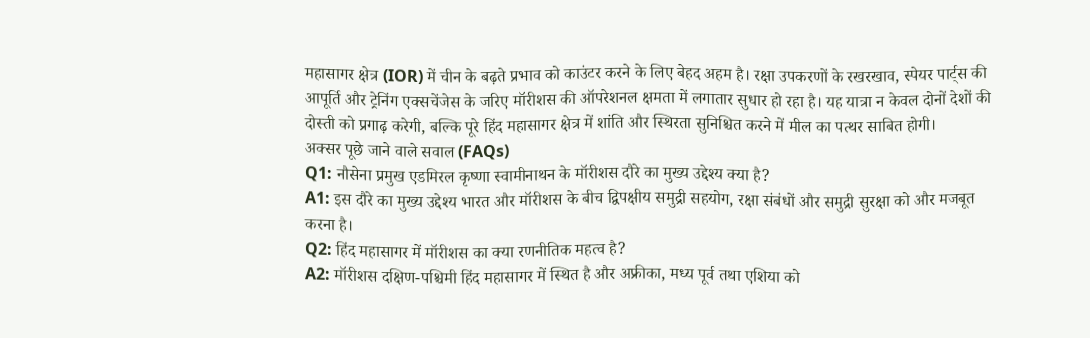महासागर क्षेत्र (IOR) में चीन के बढ़ते प्रभाव को काउंटर करने के लिए बेहद अहम है। रक्षा उपकरणों के रखरखाव, स्पेयर पार्ट्स की आपूर्ति और ट्रेनिंग एक्सचेंजेस के जरिए मॉरीशस की ऑपरेशनल क्षमता में लगातार सुधार हो रहा है। यह यात्रा न केवल दोनों देशों की दोस्ती को प्रगाढ़ करेगी, बल्कि पूरे हिंद महासागर क्षेत्र में शांति और स्थिरता सुनिश्चित करने में मील का पत्थर साबित होगी।
अक्सर पूछे जाने वाले सवाल (FAQs)
Q1: नौसेना प्रमुख एडमिरल कृष्णा स्वामीनाथन के मॉरीशस दौरे का मुख्य उद्देश्य क्या है?
A1: इस दौरे का मुख्य उद्देश्य भारत और मॉरीशस के बीच द्विपक्षीय समुद्री सहयोग, रक्षा संबंधों और समुद्री सुरक्षा को और मजबूत करना है।
Q2: हिंद महासागर में मॉरीशस का क्या रणनीतिक महत्व है?
A2: मॉरीशस दक्षिण-पश्चिमी हिंद महासागर में स्थित है और अफ्रीका, मध्य पूर्व तथा एशिया को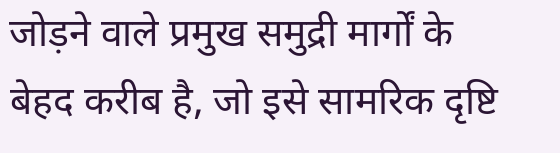जोड़ने वाले प्रमुख समुद्री मार्गों के बेहद करीब है, जो इसे सामरिक दृष्टि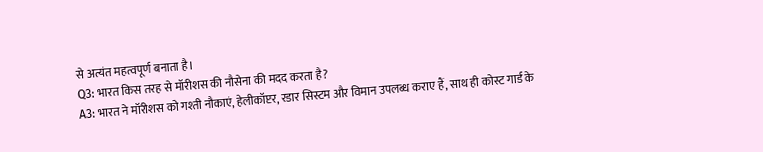से अत्यंत महत्वपूर्ण बनाता है।
Q3: भारत किस तरह से मॉरीशस की नौसेना की मदद करता है?
A3: भारत ने मॉरीशस को गश्ती नौकाएं, हेलीकॉप्टर, रडार सिस्टम और विमान उपलब्ध कराए हैं, साथ ही कोस्ट गार्ड के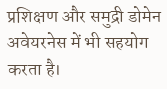प्रशिक्षण और समुद्री डोमेन अवेयरनेस में भी सहयोग करता है।